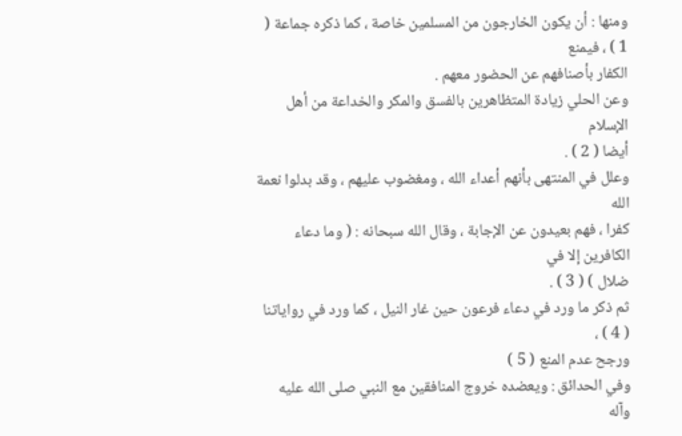ومنها : أن يكون الخارجون من المسلمين خاصة ، كما ذكره جماعة ( 1 ) ، فيمنع
الكفار بأصنافهم عن الحضور معهم .
وعن الحلي زيادة المتظاهرين بالفسق والمكر والخداعة من أهل الإسلام
أيضا ( 2 ) .
وعلل في المنتهى بأنهم أعداء الله ، ومغضوب عليهم ، وقد بدلوا نعمة الله
كفرا ، فهم بعيدون عن الإجابة ، وقال الله سبحانه : ( وما دعاء الكافرين إلا في
ضلال ) ( 3 ) .
ثم ذكر ما ورد في دعاء فرعون حين غار النيل ، كما ورد في رواياتنا ( 4 ) ،
ورجح عدم المنع ( 5 )
وفي الحدائق : ويعضده خروج المنافقين مع النبي صلى الله عليه وآله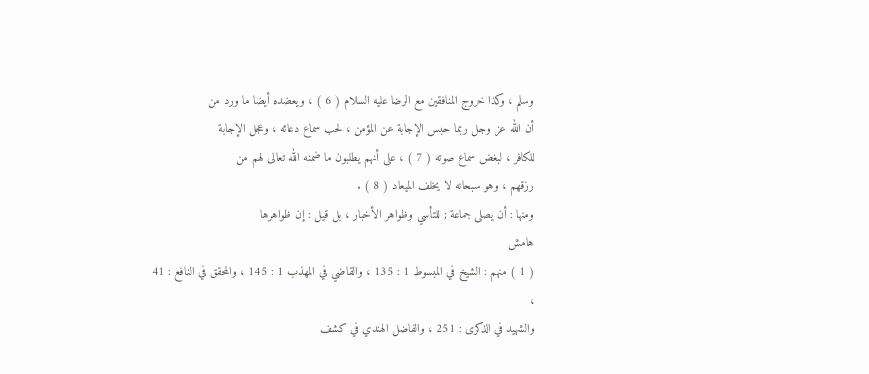وسلم ، وكذا خروج المنافقين مع الرضا عليه السلام ( 6 ) ، ويعضده أيضا ما ورد من
أن الله عز وجل ربما حبس الإجابة عن المؤمن ، لحب سماع دعائه ، وعجل الإجابة
للكافر ، لبغض سماع صوته ( 7 ) ، على أنهم يطلبون ما ضمنه الله تعالى لهم من
رزقهم ، وهو سبحانه لا يخلف الميعاد ( 8 ) .
ومنها : أن يصلى جماعة ; للتأسي وظواهر الأخبار ، بل قيل : إن ظواهرها
هامش
( 1 ) منهم : الشيخ في المبسوط 1 : 135 ، والقاضي في المهذب 1 : 145 ، والمحقق في النافع : 41 ،
والشهيد في الذكرى : 251 ، والفاضل الهندي في كشف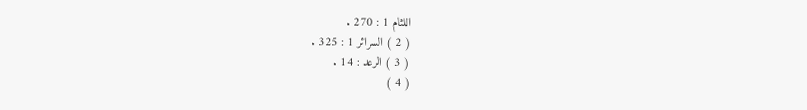اللثام 1 : 270 .
( 2 ) السرائر 1 : 325 .
( 3 ) الرعد : 14 .
( 4 )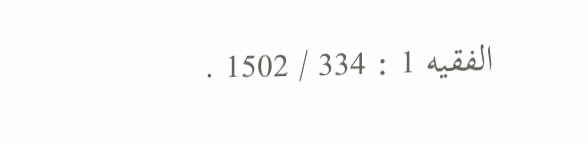الفقيه 1 : 334 / 1502 .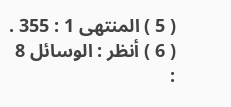( 5 ) المنتهى 1 : 355 .
( 6 ) أنظر : الوسائل 8 :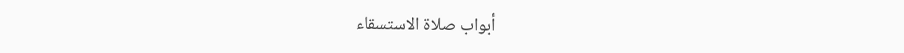أبواب صلاة الاستسقاء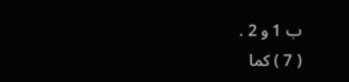ب 1 و 2 .
( 7 ) كما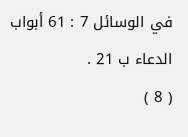في الوسائل 7 : 61 أبواب الدعاء ب 21 .
( 8 )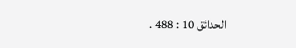الحدائق 10 : 488 .